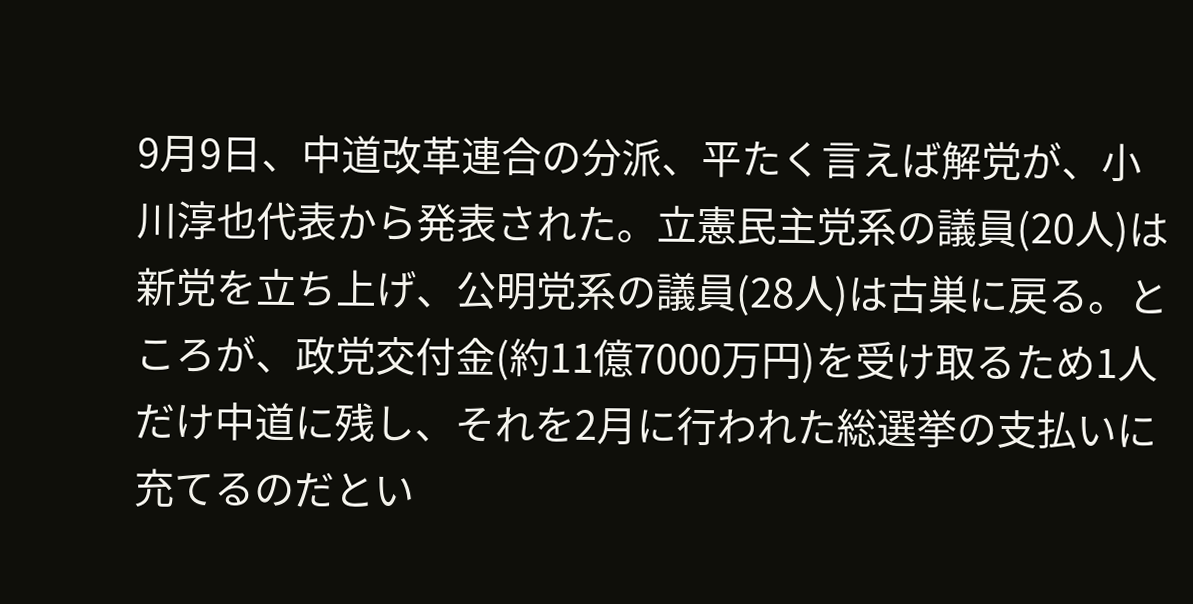9月9日、中道改革連合の分派、平たく言えば解党が、小川淳也代表から発表された。立憲民主党系の議員(20人)は新党を立ち上げ、公明党系の議員(28人)は古巣に戻る。ところが、政党交付金(約11億7000万円)を受け取るため1人だけ中道に残し、それを2月に行われた総選挙の支払いに充てるのだとい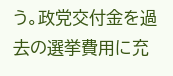う。政党交付金を過去の選挙費用に充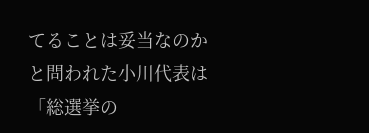てることは妥当なのかと問われた小川代表は「総選挙の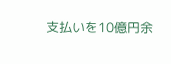支払いを10億円余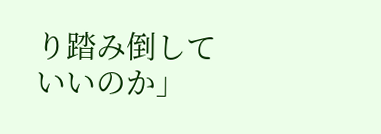り踏み倒していいのか」